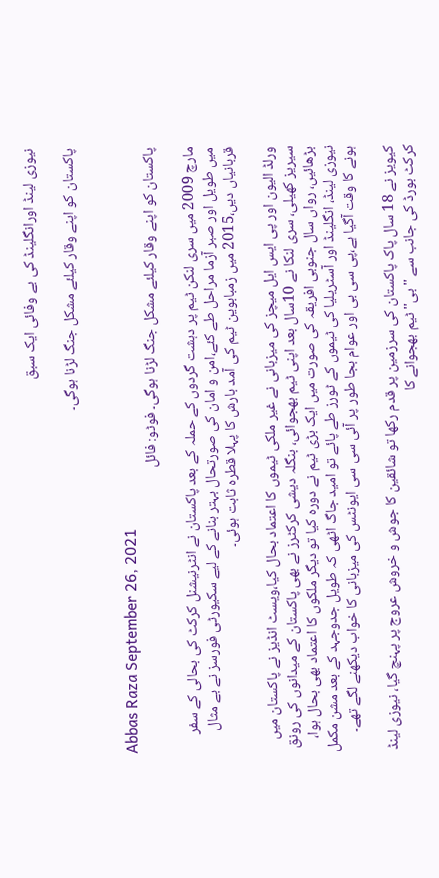نیوزی لینڈ اورانگلینڈ کی بے وفائی ایک سبق

پاکستان کو اپنے وقار کیلئے مشکل جنگ لڑنا ہوگی۔


Abbas Raza September 26, 2021
پاکستان کو اپنے وقار کیلئے مشکل جنگ لڑنا ہوگی۔ فوٹو: فائل

مارچ 2009 میں سری لنکن ٹیم پر دہشت گردوں کے حملہ کے بعد پاکستان نے انٹرنیشنل کرکٹ کی بحالی کے سفر میں طویل اور صبر آزما مراحل طے کئے،امن و امان کی صورتحال بہتر بنانے کے لیے سکیورٹی فورسز نے بے مثال قربانیاں دیں،2015 میں زمبابوین ٹیم کی آمد بارش کا پہلا قطرہ ثابت ہوئی۔

ورلڈ الیون اور پی ایس ایل میچز کی میزبانی نے غیر ملکی ٹیموں کا اعتماد بحال کیا،ویسٹ انڈیز نے پاکستان میں سیریز کھیلی، سری لنکا نے 10سال بعد اپنی ٹیم بھجوائی، بنگلہ دیشی کرکٹرز نے بھی پاکستان کے میدانوں کی رونق بڑھائیں، رواں سال جنوبی افریقہ کی صورت میں ایک بڑی ٹیم نے دورہ کیا تو دیگر ملکوں کا اعتماد بھی بحال ہوا، نیوزی لینڈ، انگلینڈ اور آسٹریلیا کی ٹیموں کے ٹورز طے پائے تو امید جاگ اٹھی کہ طویل جدوجہد کے بعد مشن مکمل ہونے کا وقت آگیا ہے،پی سی بی اور عوام بجا طور پر آئی سی سی ایونٹس کی میزبانی کا خواب دیکھنے لگے تھے۔

کیویز نے 18 سال پاک پاکستان کی سرزمین پر قدم رکھا تو شائقین کا جوش و خروش عروج پر پہنچ گیا، نیوزی لینڈ کرکٹ بورڈ کی جانب سے ''بی'' ٹیم بھجوانے کا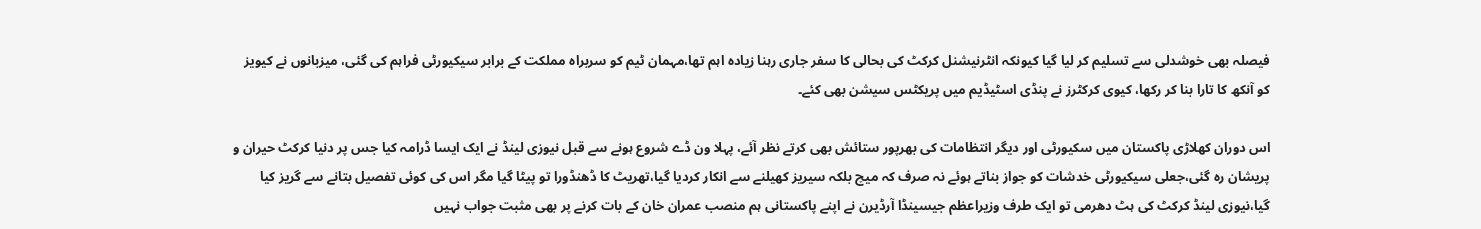فیصلہ بھی خوشدلی سے تسلیم کر لیا گیا کیونکہ انٹرنیشنل کرکٹ کی بحالی کا سفر جاری رہنا زیادہ اہم تھا،مہمان ٹیم کو سربراہ مملکت کے برابر سیکیورٹی فراہم کی گئی، میزبانوں نے کیویز کو آنکھ کا تارا بنا کر رکھا، کیوی کرکٹرز نے پنڈی اسٹیڈیم میں پریکٹس سیشن بھی کئے۔

اس دوران کھلاڑی پاکستان میں سکیورٹی اور دیگر انتظامات کی بھرپور ستائش بھی کرتے نظر آئے، پہلا ون ڈے شروع ہونے سے قبل نیوزی لینڈ نے ایک ایسا ڈرامہ کیا جس پر دنیا کرکٹ حیران و پریشان رہ گئی،جعلی سیکیورٹی خدشات کو جواز بناتے ہوئے نہ صرف کہ میچ بلکہ سیریز کھیلنے سے انکار کردیا گیا،تھریٹ کا ڈھنڈورا تو پیٹا گیا مگر اس کی کوئی تفصیل بتانے سے گریز کیا گیا،نیوزی لینڈ کرکٹ کی ہٹ دھرمی تو ایک طرف وزیراعظم جیسینڈا آرڈیرن نے اپنے پاکستانی ہم منصب عمران خان کے بات کرنے پر بھی مثبت جواب نہیں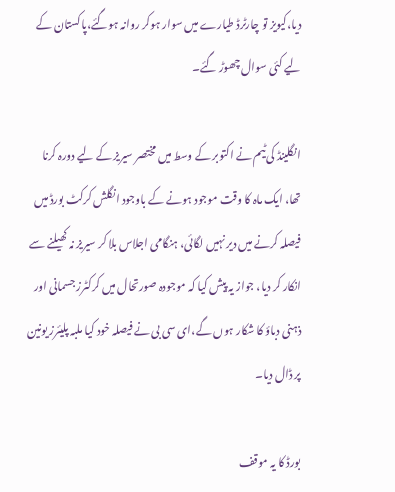دیا،کیویز تو چارٹرڈ طیارے میں سوار ہوکر روانہ ہوگئے،پاکستان کے لیے کئی سوال چھوڑ گئے۔

انگلینڈ کی ٹیم نے اکتوبر کے وسط میں مختصر سیریز کے لیے دورہ کرنا تھا، ایک ماہ کا وقت موجود ہونے کے باوجود انگلش کرکٹ بورڈ میں فیصلہ کرنے میں دیر نہیں لگائی، ہنگامی اجلاس بلا کر سیریز نہ کھیلنے سے انکار کر دیا، جواز یہ پیش کیا کہ موجودہ صورتحال میں کرکٹرز جسمانی اور ذہنی دباؤ کا شکار ہوں گے،ای سی بی نے فیصلہ خود کیا ملبہ پلیئرز یونین پر ڈال دیا۔

بورڈ کا یہ موقف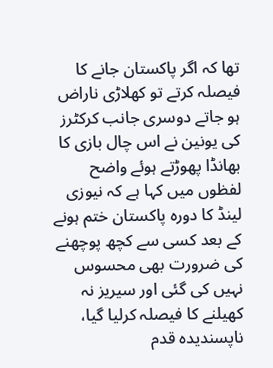تھا کہ اگر پاکستان جانے کا فیصلہ کرتے تو کھلاڑی ناراض ہو جاتے دوسری جانب کرکٹرز کی یونین نے اس چال بازی کا بھانڈا پھوڑتے ہوئے واضح لفظوں میں کہا ہے کہ نیوزی لینڈ کا دورہ پاکستان ختم ہونے کے بعد کسی سے کچھ پوچھنے کی ضرورت بھی محسوس نہیں کی گئی اور سیریز نہ کھیلنے کا فیصلہ کرلیا گیا، ناپسندیدہ قدم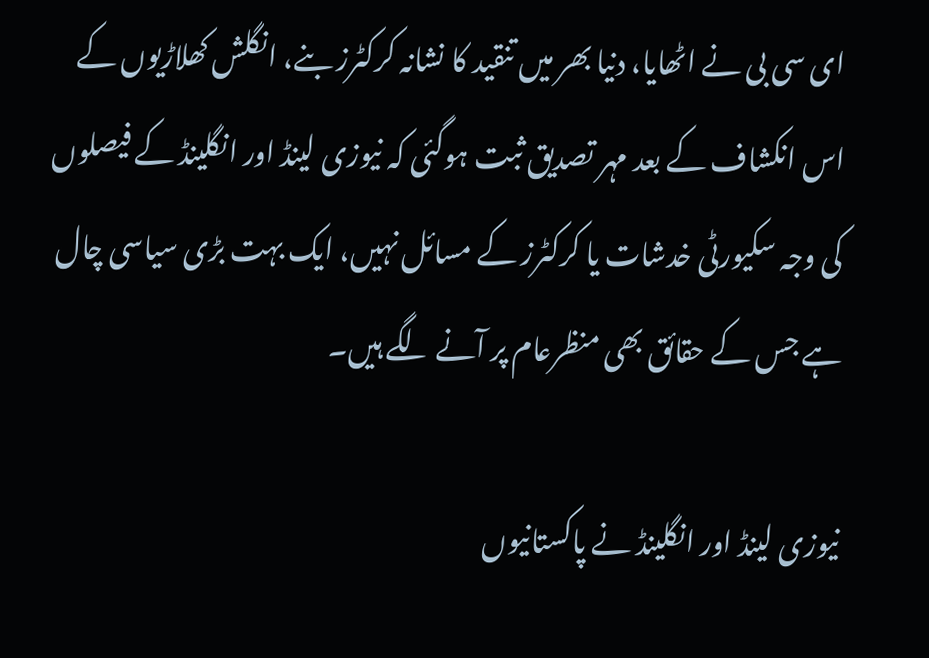ای سی بی نے اٹھایا، دنیا بھر میں تنقید کا نشانہ کرکٹرز بنے، انگلش کھلاڑیوں کے اس انکشاف کے بعد مہر تصدیق ثبت ہوگئی کہ نیوزی لینڈ اور انگلینڈ کے فیصلوں کی وجہ سکیورٹی خدشات یا کرکٹرز کے مسائل نہیں، ایک بہت بڑی سیاسی چال ہے جس کے حقائق بھی منظرعام پر آنے لگے ہیں۔

نیوزی لینڈ اور انگلینڈ نے پاکستانیوں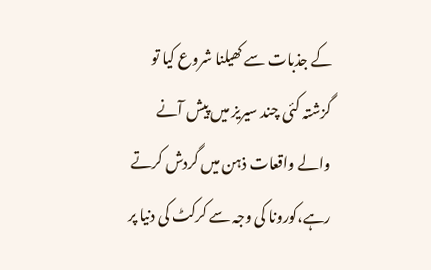کے جذبات سے کھیلنا شروع کیا تو گزشتہ کئی چند سیریز میں پیش آنے والے واقعات ذہن میں گردش کرتے رہے،کورونا کی وجہ سے کرکٹ کی دنیا پر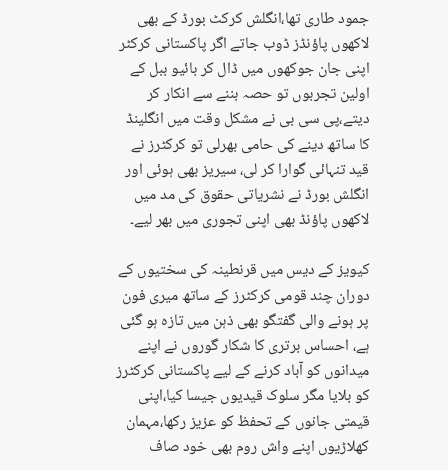جمود طاری تھا،انگلش کرکٹ بورڈ کے بھی لاکھوں پاؤنڈز ڈوب جاتے اگر پاکستانی کرکٹر اپنی جان جوکھوں میں ڈال کر بائیو ببل کے اولین تجربوں تو حصہ بننے سے انکار کر دیتے،پی سی بی نے مشکل وقت میں انگلینڈ کا ساتھ دینے کی حامی بھرلی تو کرکٹرز نے قید تنہائی گوارا کر لی، سیریز بھی ہوئی اور انگلش بورڈ نے نشریاتی حقوق کی مد میں لاکھوں پاؤنڈ بھی اپنی تجوری میں بھر لیے۔

کیویز کے دیس میں قرنطینہ کی سختیوں کے دوران چند قومی کرکٹرز کے ساتھ میری فون پر ہونے والی گفتگو بھی ذہن میں تازہ ہو گئی ہے، احساس برتری کا شکار گوروں نے اپنے میدانوں کو آباد کرنے کے لیے پاکستانی کرکٹرز کو بلایا مگر سلوک قیدیوں جیسا کیا،اپنی قیمتی جانوں کے تحفظ کو عزیز رکھا،مہمان کھلاڑیوں اپنے واش روم بھی خود صاف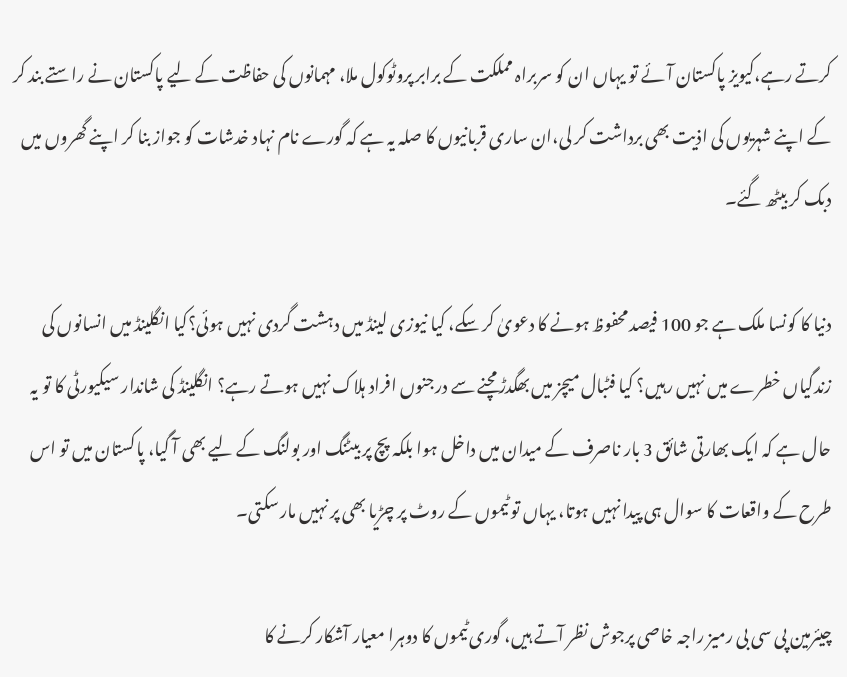کرتے رہے،کیویز پاکستان آئے تو یہاں ان کو سربراہ مملکت کے برابر پروٹوکول ملا، مہمانوں کی حفاظت کے لیے پاکستان نے راستے بند کر کے اپنے شہریوں کی اذیت بھی برداشت کر لی،ان ساری قربانیوں کا صلہ یہ ہے کہ گورے نام نہاد خدشات کو جواز بنا کر اپنے گھروں میں دبک کر بیٹھ گئے۔

دنیا کا کونسا ملک ہے جو 100 فیصد محفوظ ہونے کا دعویٰ کر سکے، کیا نیوزی لینڈ میں دہشت گردی نہیں ہوئی؟کیا انگلینڈ میں انسانوں کی زندگیاں خطرے میں نہیں رہیں؟ کیا فٹبال میچز میں بھگدڑ مچنے سے درجنوں افراد ہلاک نہیں ہوتے رہے؟ انگلینڈ کی شاندار سیکیورٹی کا تو یہ حال ہے کہ ایک بھارتی شائق 3 بار ناصرف کے میدان میں داخل ہوا بلکہ پچ پر بیٹنگ اور بولنگ کے لیے بھی آ گیا، پاکستان میں تو اس طرح کے واقعات کا سوال ہی پیدا نہیں ہوتا، یہاں تو ٹیموں کے روٹ پر چڑیا بھی پر نہیں مار سکتی۔

چیئرمین پی سی بی رمیز راجہ خاصی پرجوش نظر آتے ہیں، گوری ٹیموں کا دوہرا معیار آشکار کرنے کا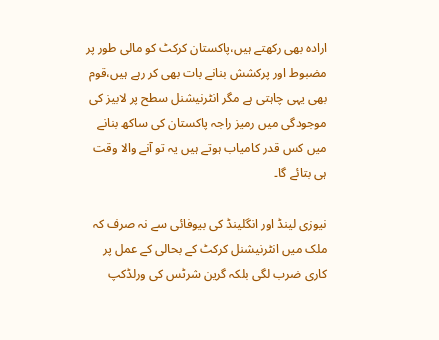ارادہ بھی رکھتے ہیں،پاکستان کرکٹ کو مالی طور پر مضبوط اور پرکشش بنانے بات بھی کر رہے ہیں،قوم بھی یہی چاہتی ہے مگر انٹرنیشنل سطح پر لابیز کی موجودگی میں رمیز راجہ پاکستان کی ساکھ بنانے میں کس قدر کامیاب ہوتے ہیں یہ تو آنے والا وقت ہی بتائے گا۔

نیوزی لینڈ اور انگلینڈ کی بیوفائی سے نہ صرف کہ ملک میں انٹرنیشنل کرکٹ کے بحالی کے عمل پر کاری ضرب لگی بلکہ گرین شرٹس کی ورلڈکپ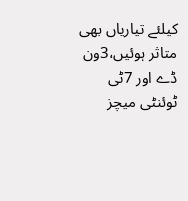کیلئے تیاریاں بھی متاثر ہوئیں،3ون ڈے اور 7ٹی ٹوئنٹی میچز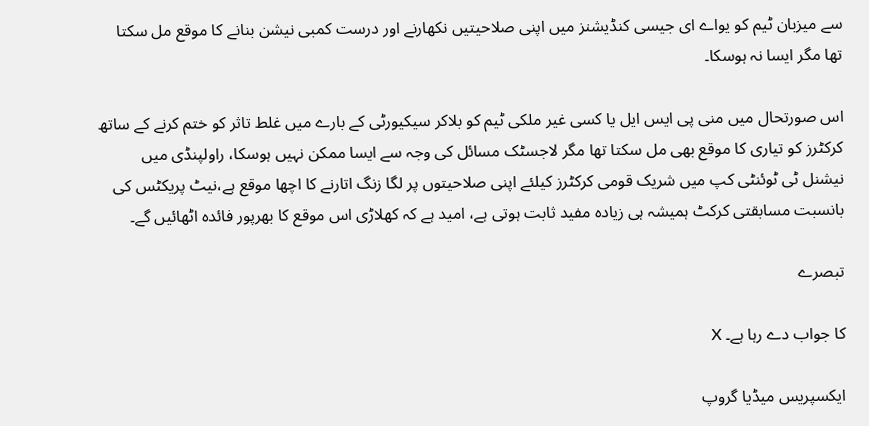سے میزبان ٹیم کو یواے ای جیسی کنڈیشنز میں اپنی صلاحیتیں نکھارنے اور درست کمبی نیشن بنانے کا موقع مل سکتا تھا مگر ایسا نہ ہوسکا۔

اس صورتحال میں منی پی ایس ایل یا کسی غیر ملکی ٹیم کو بلاکر سیکیورٹی کے بارے میں غلط تاثر کو ختم کرنے کے ساتھ کرکٹرز کو تیاری کا موقع بھی مل سکتا تھا مگر لاجسٹک مسائل کی وجہ سے ایسا ممکن نہیں ہوسکا، راولپنڈی میں نیشنل ٹی ٹوئنٹی کپ میں شریک قومی کرکٹرز کیلئے اپنی صلاحیتوں پر لگا زنگ اتارنے کا اچھا موقع ہے،نیٹ پریکٹس کی بانسبت مسابقتی کرکٹ ہمیشہ ہی زیادہ مفید ثابت ہوتی ہے، امید ہے کہ کھلاڑی اس موقع کا بھرپور فائدہ اٹھائیں گے۔

تبصرے

کا جواب دے رہا ہے۔ X

ایکسپریس میڈیا گروپ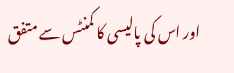اور اس کی پالیسی کا کمنٹس سے متفق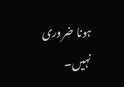ہونا ضروری نہیں۔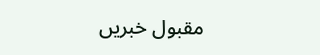مقبول خبریں